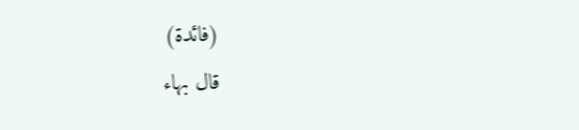(فائدة)
قال بهاء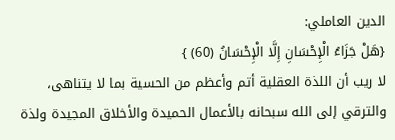الدين العاملي:
{هَلْ جَزَاءُ الْإِحْسَانِ إِلَّا الْإِحْسَانُ (60) }
لا ريب أن اللذة العقلية أتم وأعظم من الحسية بما لا يتناهى، والترقي إلى الله سبحانه بالأعمال الحميدة والأخلاق المجيدة ولذة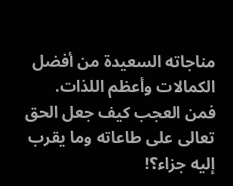مناجاته السعيدة من أفضل الكمالات وأعظم اللذات.
فمن العجب كيف جعل الحق تعالى على طاعاته وما يقرب إليه جزاء؟!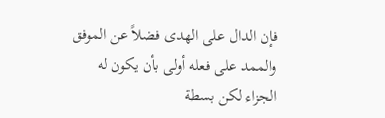فإن الدال على الهدى فضلاً عن الموفق والممد على فعله أولى بأن يكون له الجزاء لكن بسطة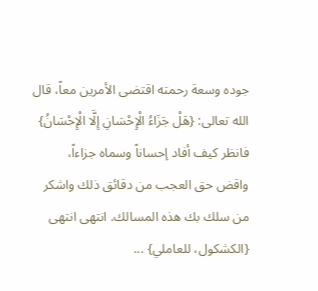جوده وسعة رحمته اقتضى الأمرين معاً، قال الله تعالى: {هَلْ جَزَاءُ الْإِحْسَانِ إِلَّا الْإِحْسَانُ}
فانظر كيف أفاد إحساناً وسماه جزاءاً، واقض حق العجب من دقائق ذلك واشكر من سلك بك هذه المسالك. انتهى انتهى {الكشكول، للعاملي} ...